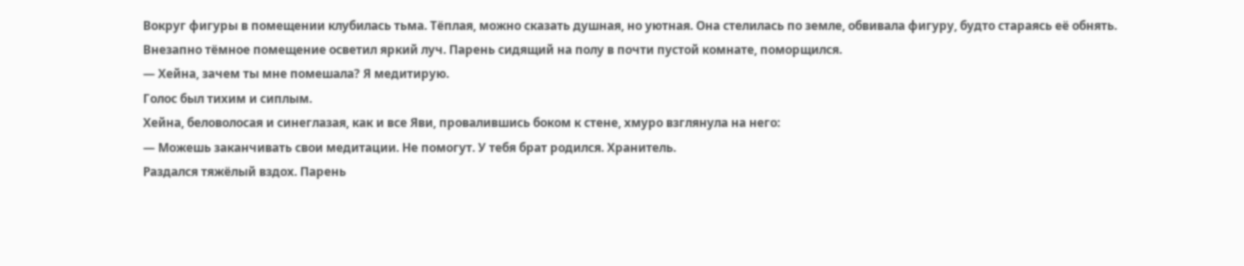Вокруг фигуры в помещении клубилась тьма. Тёплая, можно сказать душная, но уютная. Она стелилась по земле, обвивала фигуру, будто стараясь еë обнять.
Внезапно тёмное помещение осветил яркий луч. Парень сидящий на полу в почти пустой комнате, поморщился.
— Хейна, зачем ты мне помешала? Я медитирую.
Голос был тихим и сиплым.
Хейна, беловолосая и синеглазая, как и все Яви, провалившись боком к стене, хмуро взглянула на него:
— Можешь заканчивать свои медитации. Не помогут. У тебя брат родился. Хранитель.
Раздался тяжёлый вздох. Парень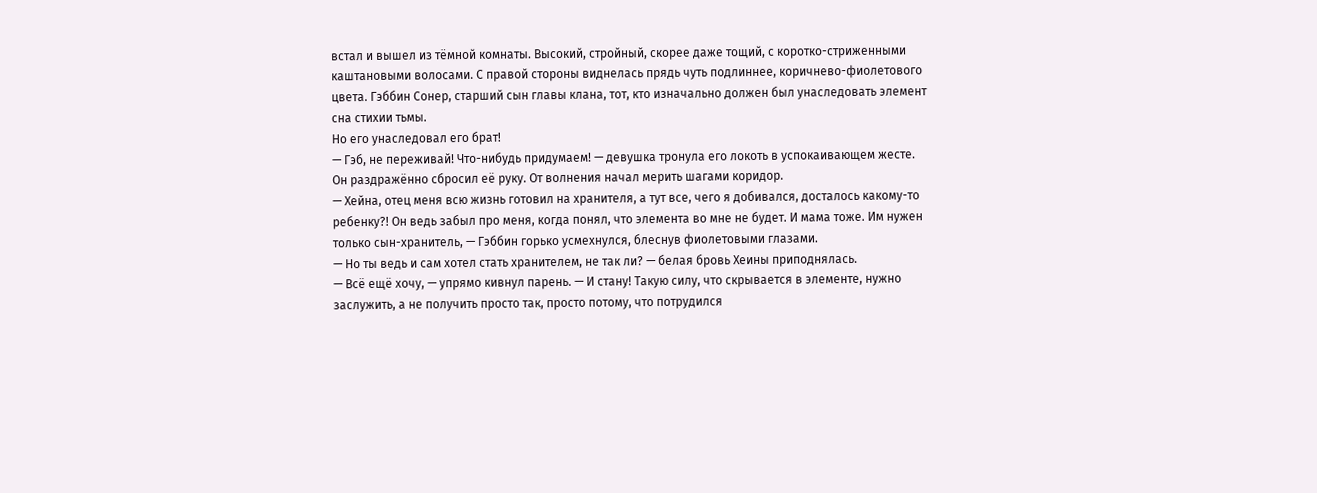встал и вышел из тёмной комнаты. Высокий, стройный, скорее даже тощий, с коротко-стриженными каштановыми волосами. С правой стороны виднелась прядь чуть подлиннее, коричнево-фиолетового цвета. Гэббин Сонер, старший сын главы клана, тот, кто изначально должен был унаследовать элемент сна стихии тьмы.
Но его унаследовал его брат!
— Гэб, не переживай! Что-нибудь придумаем! — девушка тронула его локоть в успокаивающем жесте.
Он раздражённо сбросил еë руку. От волнения начал мерить шагами коридор.
— Хейна, отец меня всю жизнь готовил на хранителя, а тут все, чего я добивался, досталось какому-то ребенку?! Он ведь забыл про меня, когда понял, что элемента во мне не будет. И мама тоже. Им нужен только сын-хранитель, — Гэббин горько усмехнулся, блеснув фиолетовыми глазами.
— Но ты ведь и сам хотел стать хранителем, не так ли? — белая бровь Хеины приподнялась.
— Всё ещё хочу, — упрямо кивнул парень. — И стану! Такую силу, что скрывается в элементе, нужно заслужить, а не получить просто так, просто потому, что потрудился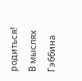родиться!
В мыслях Гэббина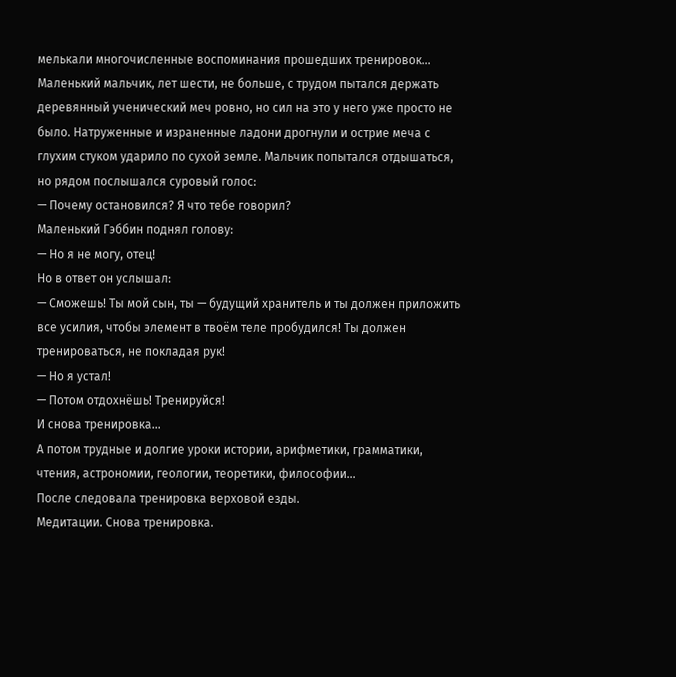мелькали многочисленные воспоминания прошедших тренировок…
Маленький мальчик, лет шести, не больше, с трудом пытался держать деревянный ученический меч ровно, но сил на это у него уже просто не было. Натруженные и израненные ладони дрогнули и острие меча с глухим стуком ударило по сухой земле. Мальчик попытался отдышаться, но рядом послышался суровый голос:
— Почему остановился? Я что тебе говорил?
Маленький Гэббин поднял голову:
— Но я не могу, отец!
Но в ответ он услышал:
— Сможешь! Ты мой сын, ты — будущий хранитель и ты должен приложить все усилия, чтобы элемент в твоём теле пробудился! Ты должен тренироваться, не покладая рук!
— Но я устал!
— Потом отдохнёшь! Тренируйся!
И снова тренировка…
А потом трудные и долгие уроки истории, арифметики, грамматики, чтения, астрономии, геологии, теоретики, философии…
После следовала тренировка верховой езды.
Медитации. Снова тренировка.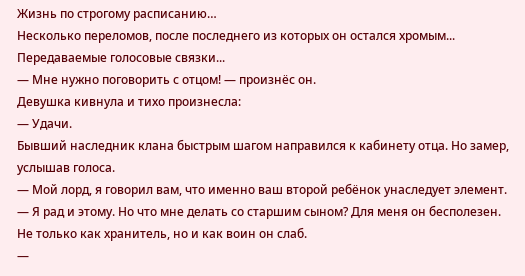Жизнь по строгому расписанию…
Несколько переломов, после последнего из которых он остался хромым...
Передаваемые голосовые связки...
— Мне нужно поговорить с отцом! — произнёс он.
Девушка кивнула и тихо произнесла:
— Удачи.
Бывший наследник клана быстрым шагом направился к кабинету отца. Но замер, услышав голоса.
— Мой лорд, я говорил вам, что именно ваш второй ребёнок унаследует элемент.
— Я рад и этому. Но что мне делать со старшим сыном? Для меня он бесполезен. Не только как хранитель, но и как воин он слаб.
—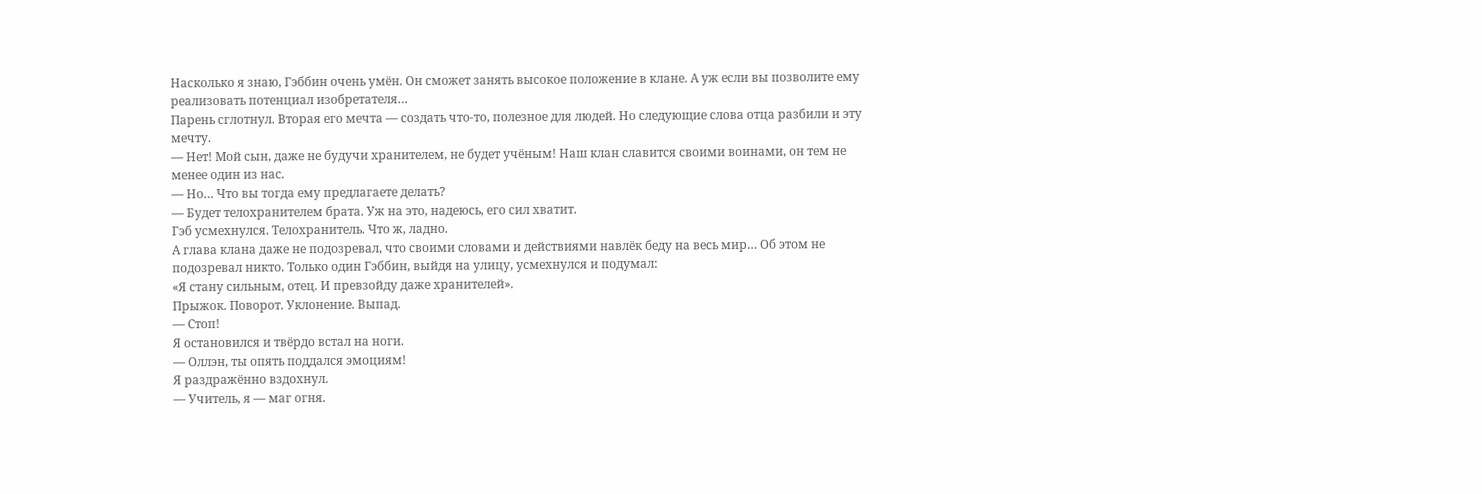Насколько я знаю, Гэббин очень умён. Он сможет занять высокое положение в клане. А уж если вы позволите ему реализовать потенциал изобретателя…
Парень сглотнул. Вторая его мечта — создать что-то, полезное для людей. Но следующие слова отца разбили и эту мечту.
— Нет! Мой сын, даже не будучи хранителем, не будет учёным! Наш клан славится своими воинами, он тем не менее один из нас.
— Но… Что вы тогда ему предлагаете делать?
— Будет телохранителем брата. Уж на это, надеюсь, его сил хватит.
Гэб усмехнулся. Телохранитель. Что ж, ладно.
А глава клана даже не подозревал, что своими словами и действиями навлёк беду на весь мир… Об этом не подозревал никто. Только один Гэббин, выйдя на улицу, усмехнулся и подумал:
«Я стану сильным, отец. И превзойду даже хранителей».
Прыжок. Поворот. Уклонение. Выпад.
— Стоп!
Я остановился и твёрдо встал на ноги.
— Оллэн, ты опять поддался эмоциям!
Я раздражённо вздохнул.
— Учитель, я — маг огня.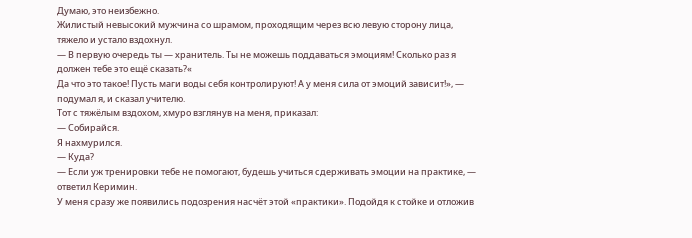Думаю, это неизбежно.
Жилистый невысокий мужчина со шрамом, проходящим через всю левую сторону лица, тяжело и устало вздохнул.
— В первую очередь ты — хранитель. Ты не можешь поддаваться эмоциям! Сколько раз я должен тебе это ещё сказать?«
Да что это такое! Пусть маги воды себя контролируют! А у меня сила от эмоций зависит!», — подумал я, и сказал учителю.
Тот с тяжёлым вздохом, хмуро взглянув на меня, приказал:
— Собирайся.
Я нахмурился.
— Куда?
— Если уж тренировки тебе не помогают, будешь учиться сдерживать эмоции на практике, — ответил Керимин.
У меня сразу же появились подозрения насчёт этой «практики». Подойдя к стойке и отложив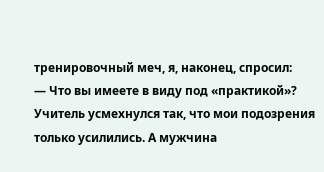тренировочный меч, я, наконец, спросил:
— Что вы имеете в виду под «практикой»?
Учитель усмехнулся так, что мои подозрения только усилились. А мужчина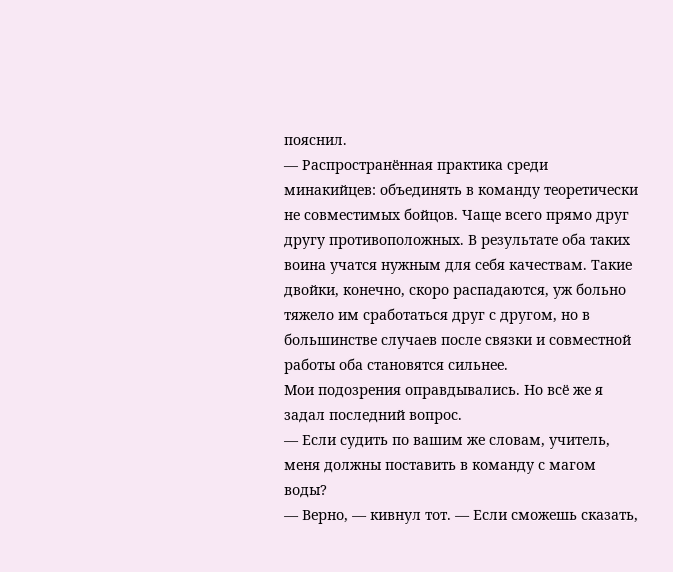пояснил.
— Распространённая практика среди минакийцев: объединять в команду теоретически не совместимых бойцов. Чаще всего прямо друг другу противоположных. В результате оба таких воина учатся нужным для себя качествам. Такие двойки, конечно, скоро распадаются, уж больно тяжело им сработаться друг с другом, но в большинстве случаев после связки и совместной работы оба становятся сильнее.
Мои подозрения оправдывались. Но всё же я задал последний вопрос.
— Если судить по вашим же словам, учитель, меня должны поставить в команду с магом воды?
— Верно, — кивнул тот. — Если сможешь сказать,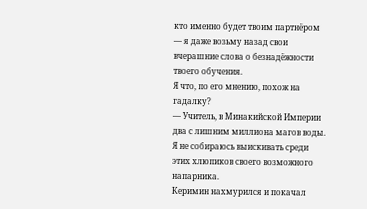кто именно будет твоим партнёром — я даже возьму назад свои вчерашние слова о безнадёжности твоего обучения.
Я что, по его мнению, похож на гадалку?
— Учитель, в Минакийской Империи два с лишним миллиона магов воды. Я не собираюсь выискивать среди этих хлюпиков своего возможного напарника.
Керимин нахмурился и покачал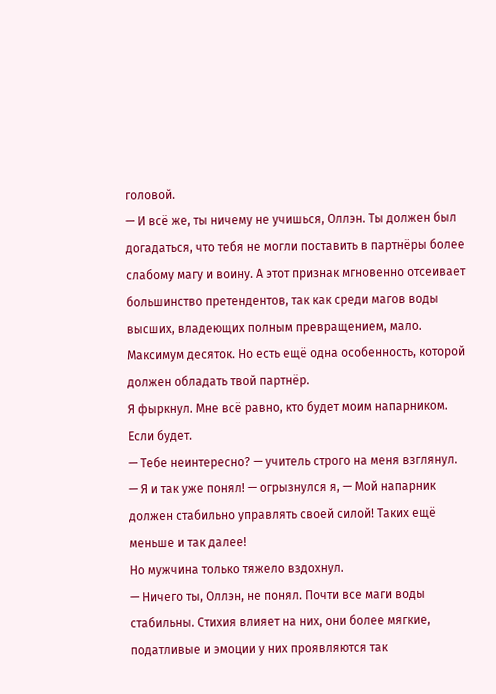головой.
— И всё же, ты ничему не учишься, Оллэн. Ты должен был догадаться, что тебя не могли поставить в партнёры более слабому магу и воину. А этот признак мгновенно отсеивает большинство претендентов, так как среди магов воды высших, владеющих полным превращением, мало. Максимум десяток. Но есть ещё одна особенность, которой должен обладать твой партнёр.
Я фыркнул. Мне всё равно, кто будет моим напарником. Если будет.
— Тебе неинтересно? — учитель строго на меня взглянул.
— Я и так уже понял! — огрызнулся я, — Мой напарник должен стабильно управлять своей силой! Таких ещё меньше и так далее!
Но мужчина только тяжело вздохнул.
— Ничего ты, Оллэн, не понял. Почти все маги воды стабильны. Стихия влияет на них, они более мягкие, податливые и эмоции у них проявляются так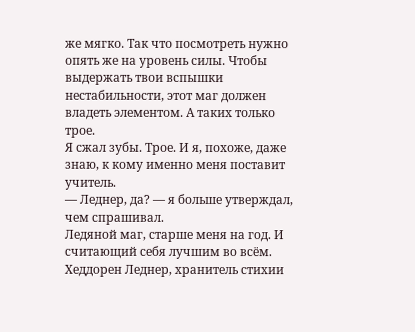же мягко. Так что посмотреть нужно опять же на уровень силы. Чтобы выдержать твои вспышки нестабильности, этот маг должен владеть элементом. А таких только трое.
Я сжал зубы. Трое. И я, похоже, даже знаю, к кому именно меня поставит учитель.
— Леднер, да? — я больше утверждал, чем спрашивал.
Ледяной маг, старше меня на год. И считающий себя лучшим во всём. Хеддорен Леднер, хранитель стихии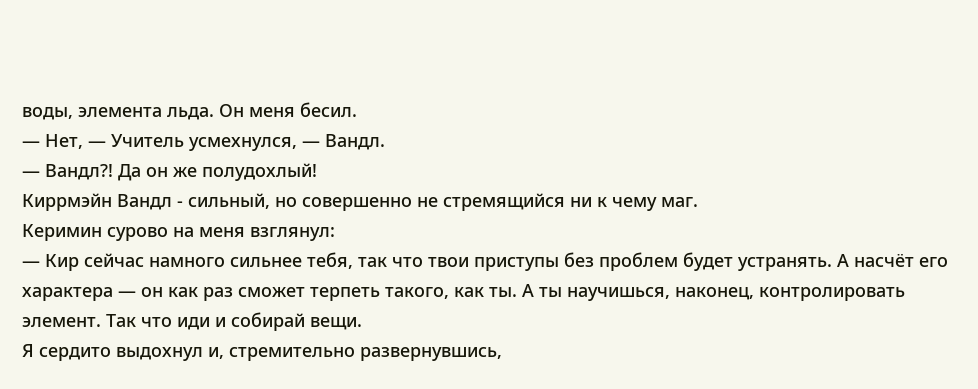воды, элемента льда. Он меня бесил.
— Нет, — Учитель усмехнулся, — Вандл.
— Вандл?! Да он же полудохлый!
Киррмэйн Вандл - сильный, но совершенно не стремящийся ни к чему маг.
Керимин сурово на меня взглянул:
— Кир сейчас намного сильнее тебя, так что твои приступы без проблем будет устранять. А насчёт его характера — он как раз сможет терпеть такого, как ты. А ты научишься, наконец, контролировать элемент. Так что иди и собирай вещи.
Я сердито выдохнул и, стремительно развернувшись,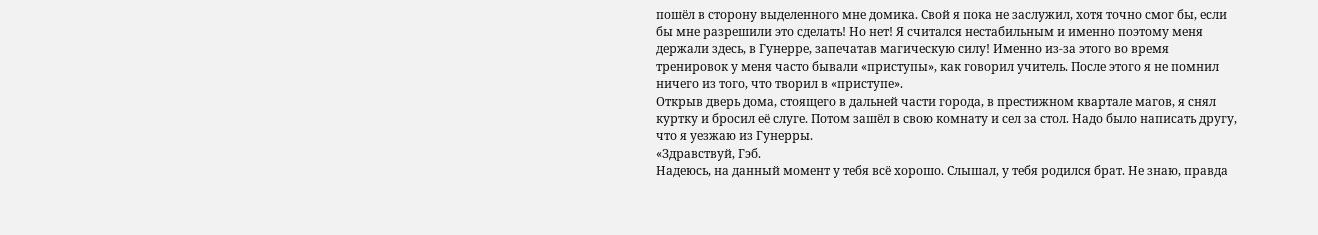пошёл в сторону выделенного мне домика. Свой я пока не заслужил, хотя точно смог бы, если бы мне разрешили это сделать! Но нет! Я считался нестабильным и именно поэтому меня держали здесь, в Гунерре, запечатав магическую силу! Именно из-за этого во время тренировок у меня часто бывали «приступы», как говорил учитель. После этого я не помнил ничего из того, что творил в «приступе».
Открыв дверь дома, стоящего в дальней части города, в престижном квартале магов, я снял куртку и бросил её слуге. Потом зашёл в свою комнату и сел за стол. Надо было написать другу, что я уезжаю из Гунерры.
«Здравствуй, Гэб.
Надеюсь, на данный момент у тебя всё хорошо. Слышал, у тебя родился брат. Не знаю, правда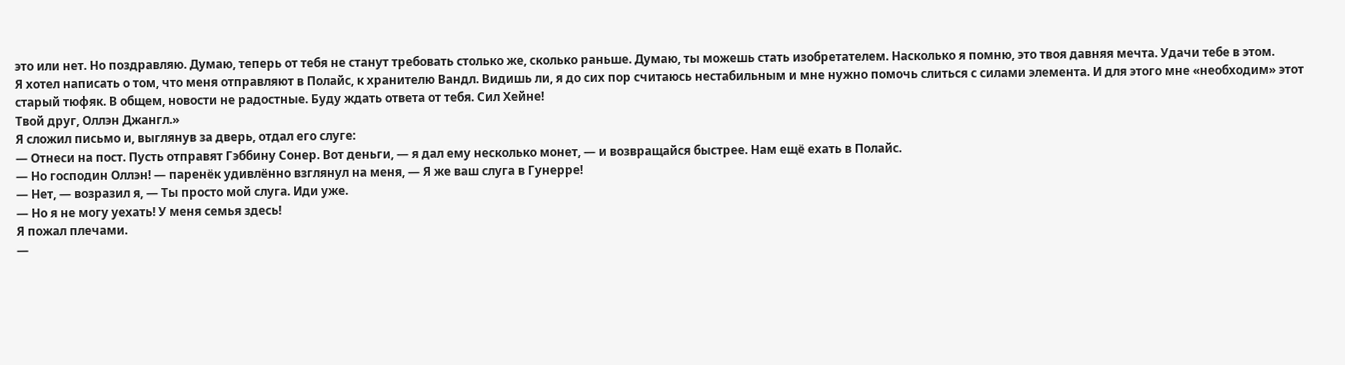это или нет. Но поздравляю. Думаю, теперь от тебя не станут требовать столько же, сколько раньше. Думаю, ты можешь стать изобретателем. Насколько я помню, это твоя давняя мечта. Удачи тебе в этом.
Я хотел написать о том, что меня отправляют в Полайс, к хранителю Вандл. Видишь ли, я до сих пор считаюсь нестабильным и мне нужно помочь слиться с силами элемента. И для этого мне «необходим» этот старый тюфяк. В общем, новости не радостные. Буду ждать ответа от тебя. Сил Хейне!
Твой друг, Оллэн Джангл.»
Я сложил письмо и, выглянув за дверь, отдал его слуге:
— Отнеси на пост. Пусть отправят Гэббину Сонер. Вот деньги, — я дал ему несколько монет, — и возвращайся быстрее. Нам ещё ехать в Полайс.
— Но господин Оллэн! — паренёк удивлённо взглянул на меня, — Я же ваш слуга в Гунерре!
— Нет, — возразил я, — Ты просто мой слуга. Иди уже.
— Но я не могу уехать! У меня семья здесь!
Я пожал плечами.
—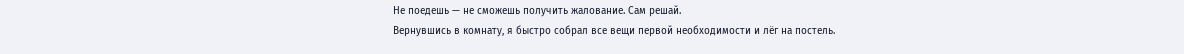Не поедешь — не сможешь получить жалование. Сам решай.
Вернувшись в комнату, я быстро собрал все вещи первой необходимости и лёг на постель.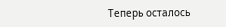Теперь осталось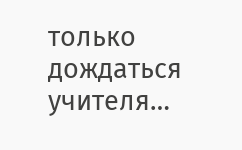только дождаться учителя…